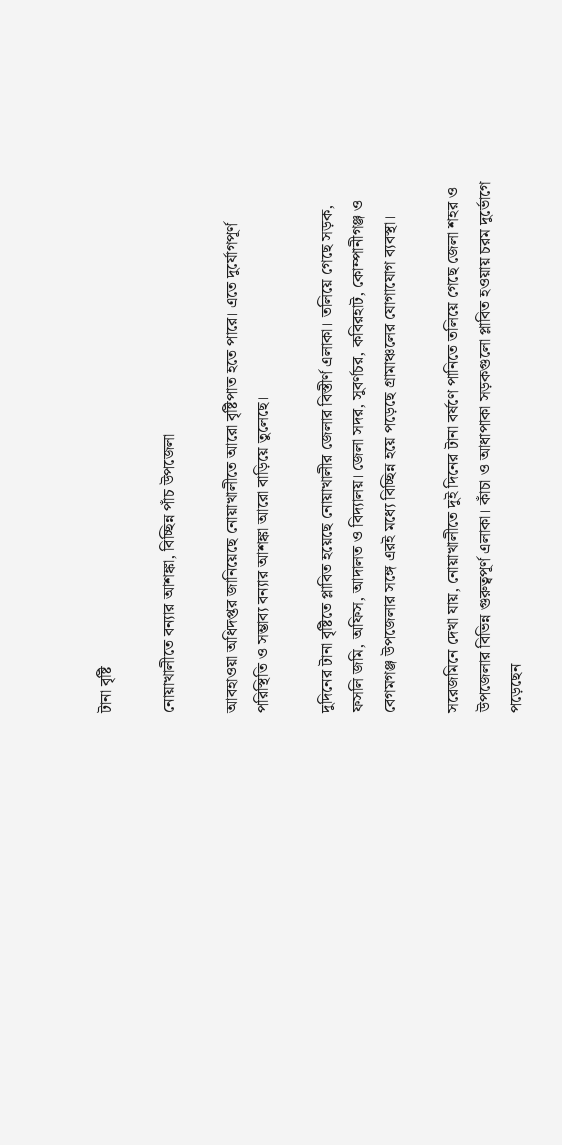টানা বৃষ্টি

নোয়াখালীতে বন্যার আশঙ্কা, বিচ্ছিন্ন পাঁচ উপজেলা

আবহাওয়া অধিদপ্তর জানিয়েছে নোয়াখালীতে আরো বৃষ্টিপাত হতে পারে। এতে দুর্যোগপূর্ণ পরিস্থিতি ও সম্ভাব্য বন্যার আশঙ্কা আরো বাড়িয়ে তুলেছে।

দুদিনের টানা বৃষ্টিতে প্লাবিত হয়েছে নোয়াখালীর জেলার বিস্তীর্ণ এলাকা। তলিয়ে গেছে সড়ক, ফসলি জমি, অফিস, আদালত ও বিদ্যালয়। জেলা সদর, সুবর্ণচর, কবিরহাট, কোম্পানীগঞ্জ ও বেগমগঞ্জ উপজেলার সঙ্গে এরই মধ্যে বিচ্ছিন্ন হয়ে পড়েছে গ্রামাঞ্চলের যোগাযোগ ব্যবস্থা।

সরেজমিনে দেখা যায়, নোয়াখালীতে দুই দিনের টানা বর্ষণে পানিতে তলিয়ে গেছে জেলা শহর ও উপজেলার বিভিন্ন গুরুত্বপূর্ণ এলাকা। কাঁচা ও আধাপাকা সড়কগুলো প্লাবিত হওয়ায় চরম দুর্ভোগে পড়েছেন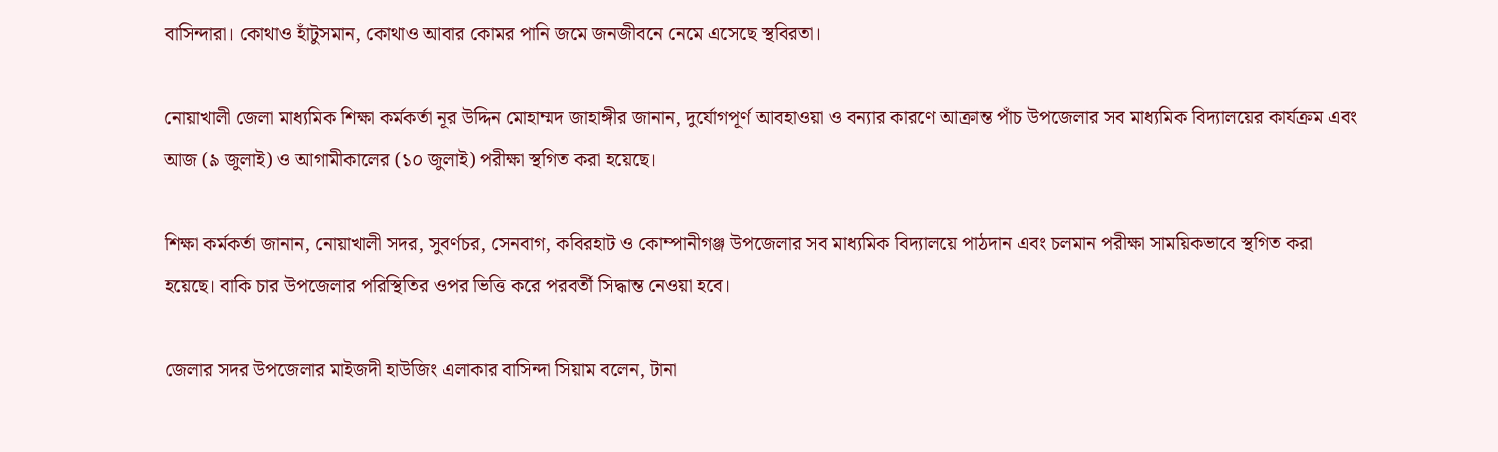বাসিন্দারা। কোথাও হাঁটুসমান, কোথাও আবার কোমর পানি জমে জনজীবনে নেমে এসেছে স্থবিরতা।

নোয়াখালী জেলা মাধ্যমিক শিক্ষা কর্মকর্তা নূর উদ্দিন মোহাম্মদ জাহাঙ্গীর জানান, দুর্যোগপূর্ণ আবহাওয়া ও বন্যার কারণে আক্রান্ত পাঁচ উপজেলার সব মাধ্যমিক বিদ্যালয়ের কার্যক্রম এবং আজ (৯ জুলাই) ও আগামীকালের (১০ জুলাই) পরীক্ষা স্থগিত করা হয়েছে।

শিক্ষা কর্মকর্তা জানান, নোয়াখালী সদর, সুবর্ণচর, সেনবাগ, কবিরহাট ও কোম্পানীগঞ্জ উপজেলার সব মাধ্যমিক বিদ্যালয়ে পাঠদান এবং চলমান পরীক্ষা সাময়িকভাবে স্থগিত করা হয়েছে। বাকি চার উপজেলার পরিস্থিতির ওপর ভিত্তি করে পরবর্তী সিদ্ধান্ত নেওয়া হবে।

জেলার সদর উপজেলার মাইজদী হাউজিং এলাকার বাসিন্দা সিয়াম বলেন, টানা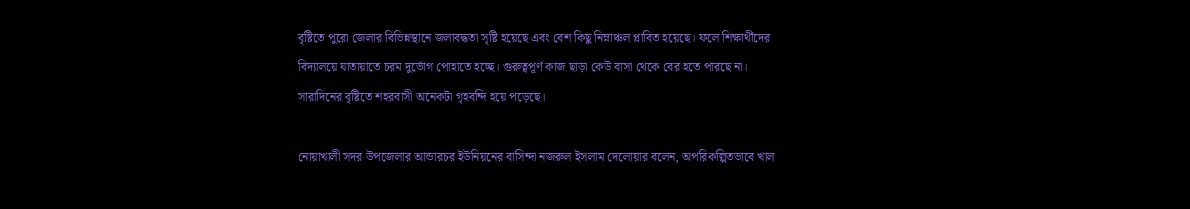বৃষ্টিতে পুরো জেলার বিভিন্নস্থানে জলাবদ্ধতা সৃষ্টি হয়েছে এবং বেশ কিছু নিম্নাঞ্চল প্লাবিত হয়েছে। ফলে শিক্ষার্থীদের বিদ্যালয়ে যাতায়াতে চরম দুর্ভোগ পোহাতে হচ্ছে। গুরুত্বপূর্ণ কাজ ছাড়া কেউ বাসা থেকে বের হতে পারছে না। সারাদিনের বৃষ্টিতে শহরবাসী অনেকটা গৃহবন্দি হয়ে পড়েছে।

নোয়াখালী সদর উপজেলার আন্ডারচর ইউনিয়নের বাসিন্দা নজরুল ইসলাম দেলোয়ার বলেন, অপরিকল্পিতভাবে খাল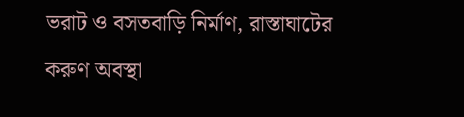ভরাট ও বসতবাড়ি নির্মাণ, রাস্তাঘাটের করুণ অবস্থা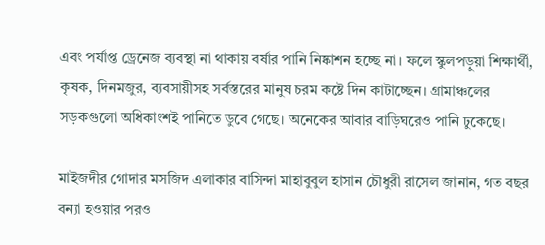এবং পর্যাপ্ত ড্রেনেজ ব্যবস্থা না থাকায় বর্ষার পানি নিষ্কাশন হচ্ছে না। ফলে স্কুলপড়ুয়া শিক্ষার্থী, কৃষক, দিনমজুর, ব্যবসায়ীসহ সর্বস্তরের মানুষ চরম কষ্টে দিন কাটাচ্ছেন। গ্রামাঞ্চলের সড়কগুলো অধিকাংশই পানিতে ডুবে গেছে। অনেকের আবার বাড়িঘরেও পানি ঢুকেছে।

মাইজদীর গোদার মসজিদ এলাকার বাসিন্দা মাহাবুবুল হাসান চৌধুরী রাসেল জানান, গত বছর বন্যা হওয়ার পরও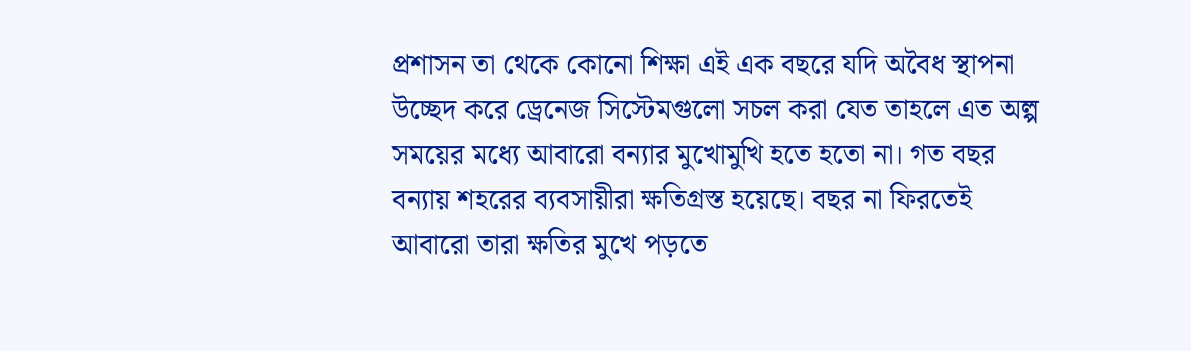প্রশাসন তা থেকে কোনো শিক্ষা এই এক বছরে যদি অবৈধ স্থাপনা উচ্ছেদ করে ড্রেনেজ সিস্টেমগুলো সচল করা যেত তাহলে এত অল্প সময়ের মধ্যে আবারো বন্যার মুখোমুখি হতে হতো না। গত বছর বন্যায় শহরের ব্যবসায়ীরা ক্ষতিগ্রস্ত হয়েছে। বছর না ফিরতেই আবারো তারা ক্ষতির মুখে পড়তে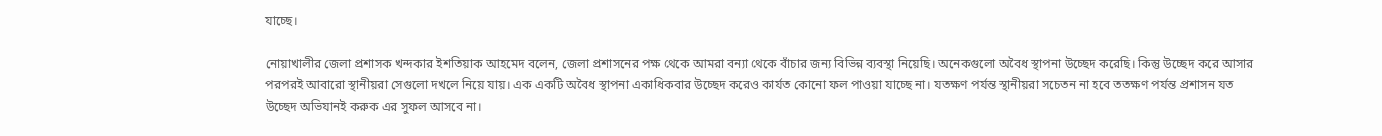যাচ্ছে।

নোয়াখালীর জেলা প্রশাসক খন্দকার ইশতিয়াক আহমেদ বলেন, জেলা প্রশাসনের পক্ষ থেকে আমরা বন্যা থেকে বাঁচার জন্য বিভিন্ন ব্যবস্থা নিয়েছি। অনেকগুলো অবৈধ স্থাপনা উচ্ছেদ করেছি। কিন্তু উচ্ছেদ করে আসার পরপরই আবারো স্থানীয়রা সেগুলো দখলে নিয়ে যায়। এক একটি অবৈধ স্থাপনা একাধিকবার উচ্ছেদ করেও কার্যত কোনো ফল পাওয়া যাচ্ছে না। যতক্ষণ পর্যন্ত স্থানীয়রা সচেতন না হবে ততক্ষণ পর্যন্ত প্রশাসন যত উচ্ছেদ অভিযানই করুক এর সুফল আসবে না।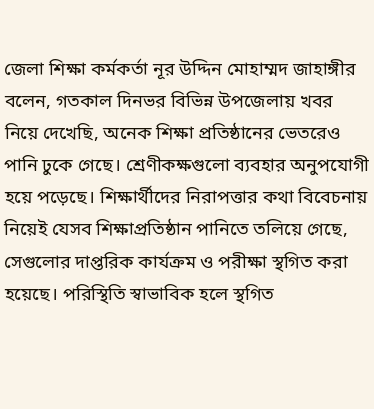জেলা শিক্ষা কর্মকর্তা নূর উদ্দিন মোহাম্মদ জাহাঙ্গীর বলেন, গতকাল দিনভর বিভিন্ন উপজেলায় খবর নিয়ে দেখেছি, অনেক শিক্ষা প্রতিষ্ঠানের ভেতরেও পানি ঢুকে গেছে। শ্রেণীকক্ষগুলো ব্যবহার অনুপযোগী হয়ে পড়েছে। শিক্ষার্থীদের নিরাপত্তার কথা বিবেচনায় নিয়েই যেসব শিক্ষাপ্রতিষ্ঠান পানিতে তলিয়ে গেছে, সেগুলোর দাপ্তরিক কার্যক্রম ও পরীক্ষা স্থগিত করা হয়েছে। পরিস্থিতি স্বাভাবিক হলে স্থগিত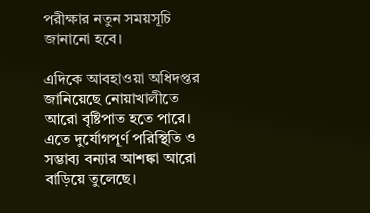পরীক্ষার নতুন সময়সূচি জানানো হবে।

এদিকে আবহাওয়া অধিদপ্তর জানিয়েছে নোয়াখালীতে আরো বৃষ্টিপাত হতে পারে। এতে দুর্যোগপূর্ণ পরিস্থিতি ও সম্ভাব্য বন্যার আশঙ্কা আরো বাড়িয়ে তুলেছে।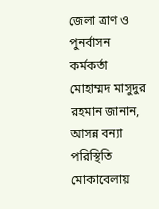জেলা ত্রাণ ও পুনর্বাসন কর্মকর্তা মোহাম্মদ মাসুদুর রহমান জানান, আসন্ন বন্যা পরিস্থিতি মোকাবেলায়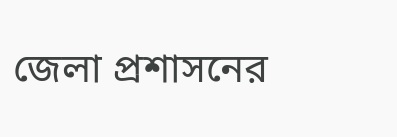জেলা প্রশাসনের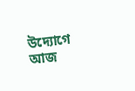উদ্যোগে আজ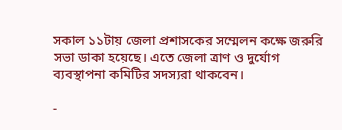সকাল ১১টায় জেলা প্রশাসকের সম্মেলন কক্ষে জরুরি সভা ডাকা হয়েছে। এতে জেলা ত্রাণ ও দুর্যোগ ব্যবস্থাপনা কমিটির সদস্যরা থাকবেন।

-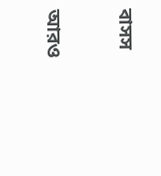বাসস

আরও